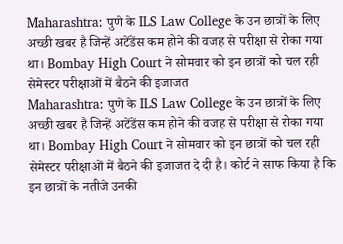Maharashtra: पुणे के ILS Law College के उन छात्रों के लिए अच्छी खबर है जिन्हें अटेंडेंस कम होने की वजह से परीक्षा से रोका गया था। Bombay High Court ने सोमवार को इन छात्रों को चल रही सेमेस्टर परीक्षाओं में बैठने की इजाजत
Maharashtra: पुणे के ILS Law College के उन छात्रों के लिए अच्छी खबर है जिन्हें अटेंडेंस कम होने की वजह से परीक्षा से रोका गया था। Bombay High Court ने सोमवार को इन छात्रों को चल रही सेमेस्टर परीक्षाओं में बैठने की इजाजत दे दी है। कोर्ट ने साफ किया है कि इन छात्रों के नतीजे उनकी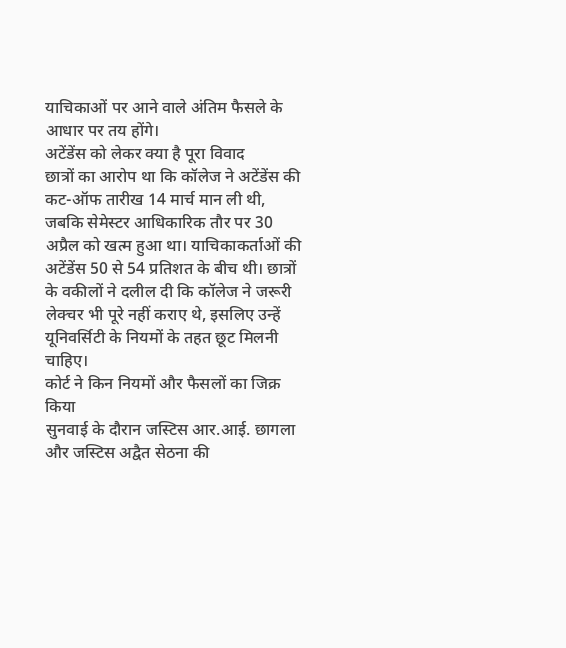याचिकाओं पर आने वाले अंतिम फैसले के आधार पर तय होंगे।
अटेंडेंस को लेकर क्या है पूरा विवाद
छात्रों का आरोप था कि कॉलेज ने अटेंडेंस की कट-ऑफ तारीख 14 मार्च मान ली थी, जबकि सेमेस्टर आधिकारिक तौर पर 30 अप्रैल को खत्म हुआ था। याचिकाकर्ताओं की अटेंडेंस 50 से 54 प्रतिशत के बीच थी। छात्रों के वकीलों ने दलील दी कि कॉलेज ने जरूरी लेक्चर भी पूरे नहीं कराए थे, इसलिए उन्हें यूनिवर्सिटी के नियमों के तहत छूट मिलनी चाहिए।
कोर्ट ने किन नियमों और फैसलों का जिक्र किया
सुनवाई के दौरान जस्टिस आर.आई. छागला और जस्टिस अद्वैत सेठना की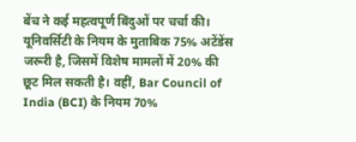बेंच ने कई महत्वपूर्ण बिंदुओं पर चर्चा की। यूनिवर्सिटी के नियम के मुताबिक 75% अटेंडेंस जरूरी है, जिसमें विशेष मामलों में 20% की छूट मिल सकती है। वहीं, Bar Council of India (BCI) के नियम 70%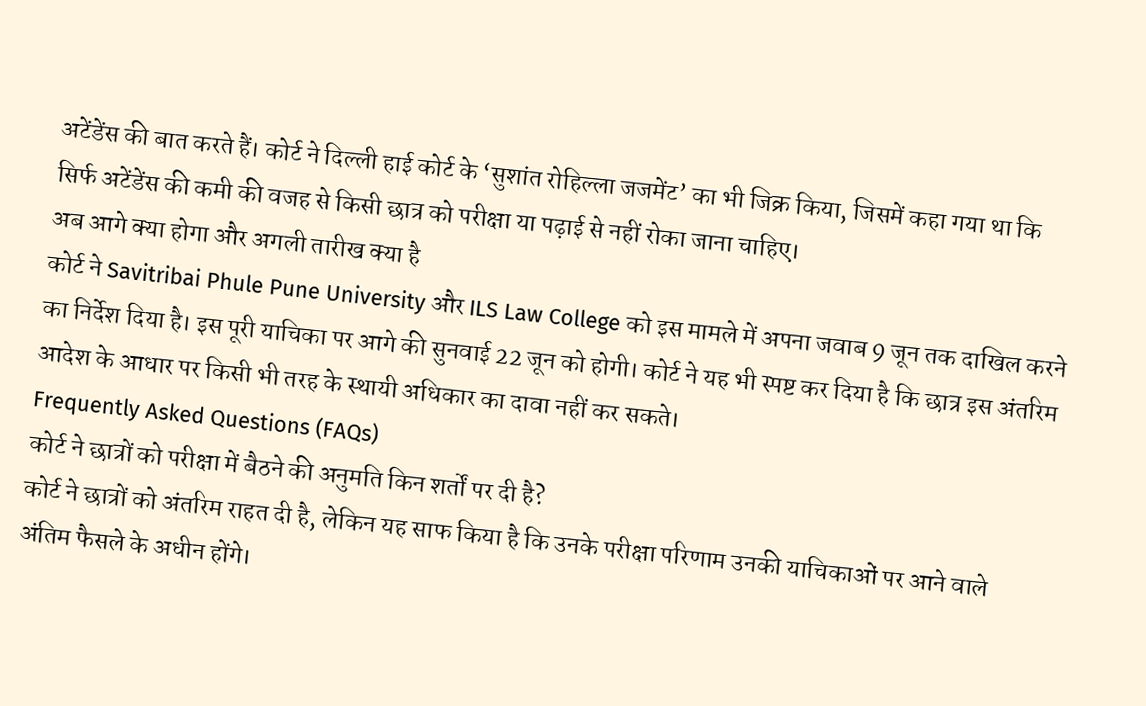अटेंडेंस की बात करते हैं। कोर्ट ने दिल्ली हाई कोर्ट के ‘सुशांत रोहिल्ला जजमेंट’ का भी जिक्र किया, जिसमें कहा गया था कि सिर्फ अटेंडेंस की कमी की वजह से किसी छात्र को परीक्षा या पढ़ाई से नहीं रोका जाना चाहिए।
अब आगे क्या होगा और अगली तारीख क्या है
कोर्ट ने Savitribai Phule Pune University और ILS Law College को इस मामले में अपना जवाब 9 जून तक दाखिल करने का निर्देश दिया है। इस पूरी याचिका पर आगे की सुनवाई 22 जून को होगी। कोर्ट ने यह भी स्पष्ट कर दिया है कि छात्र इस अंतरिम आदेश के आधार पर किसी भी तरह के स्थायी अधिकार का दावा नहीं कर सकते।
Frequently Asked Questions (FAQs)
कोर्ट ने छात्रों को परीक्षा में बैठने की अनुमति किन शर्तों पर दी है?
कोर्ट ने छात्रों को अंतरिम राहत दी है, लेकिन यह साफ किया है कि उनके परीक्षा परिणाम उनकी याचिकाओं पर आने वाले अंतिम फैसले के अधीन होंगे।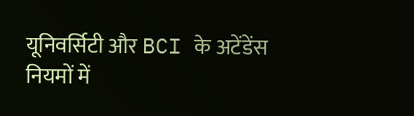यूनिवर्सिटी और BCI के अटेंडेंस नियमों में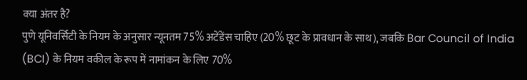क्या अंतर है?
पुणे यूनिवर्सिटी के नियम के अनुसार न्यूनतम 75% अटेंडेंस चाहिए (20% छूट के प्रावधान के साथ), जबकि Bar Council of India (BCI) के नियम वकील के रूप में नामांकन के लिए 70%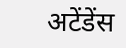अटेंडेंस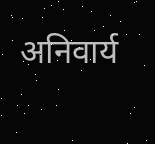अनिवार्य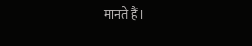मानते हैं।